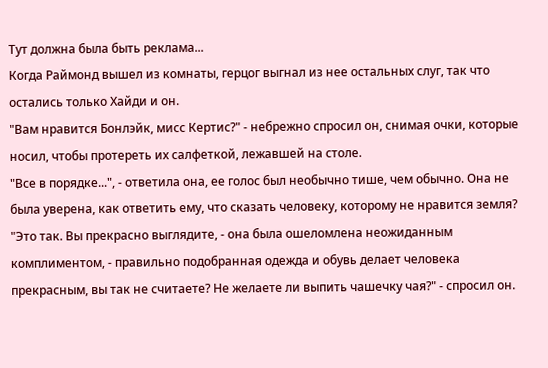Тут должна была быть реклама...
Когда Раймонд вышел из комнаты, герцог выгнал из нее остальных слуг, так что остались только Хайди и он.
"Вам нравится Бонлэйк, мисс Кертис?" - небрежно спросил он, снимая очки, которые носил, чтобы протереть их салфеткой, лежавшей на столе.
"Все в порядке...", - ответила она, ее голос был необычно тише, чем обычно. Она не была уверена, как ответить ему, что сказать человеку, которому не нравится земля?
"Это так. Вы прекрасно выглядите, - она была ошеломлена неожиданным комплиментом, - правильно подобранная одежда и обувь делает человека прекрасным, вы так не считаете? Не желаете ли выпить чашечку чая?" - спросил он.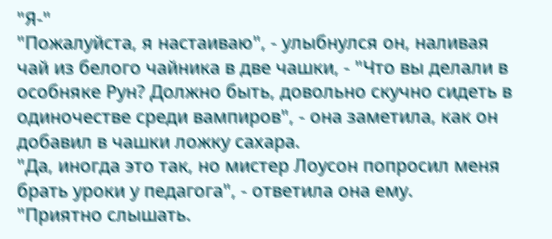"Я-"
"Пожалуйста, я настаиваю", - улыбнулся он, наливая чай из белого чайника в две чашки, - "Что вы делали в особняке Рун? Должно быть, довольно скучно сидеть в одиночестве среди вампиров", - она заметила, как он добавил в чашки ложку сахара.
"Да, иногда это так, но мистер Лоусон попросил меня брать уроки у педагога", - ответила она ему.
"Приятно слышать.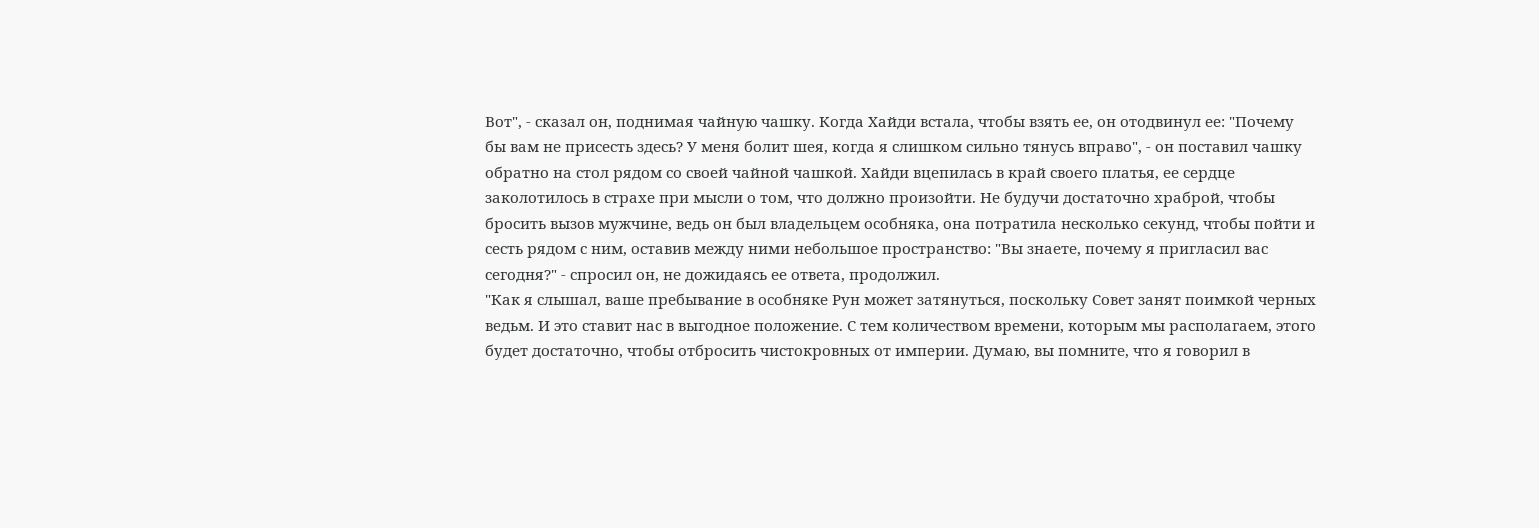Вот", - сказал он, поднимая чайную чашку. Когда Хайди встала, чтобы взять ее, он отодвинул ее: "Почему бы вам не присесть здесь? У меня болит шея, когда я слишком сильно тянусь вправо", - он поставил чашку обратно на стол рядом со своей чайной чашкой. Хайди вцепилась в край своего платья, ее сердце заколотилось в страхе при мысли о том, что должно произойти. Не будучи достаточно храброй, чтобы бросить вызов мужчине, ведь он был владельцем особняка, она потратила несколько секунд, чтобы пойти и сесть рядом с ним, оставив между ними небольшое пространство: "Вы знаете, почему я пригласил вас сегодня?" - спросил он, не дожидаясь ее ответа, продолжил.
"Как я слышал, ваше пребывание в особняке Рун может затянуться, поскольку Совет занят поимкой черных ведьм. И это ставит нас в выгодное положение. С тем количеством времени, которым мы располагаем, этого будет достаточно, чтобы отбросить чистокровных от империи. Думаю, вы помните, что я говорил в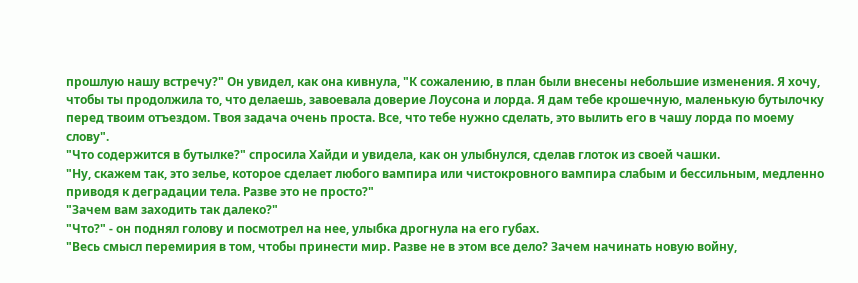прошлую нашу встречу?" Он увидел, как она кивнула, "К сожалению, в план были внесены небольшие изменения. Я хочу, чтобы ты продолжила то, что делаешь, завоевала доверие Лоусона и лорда. Я дам тебе крошечную, маленькую бутылочку перед твоим отъездом. Твоя задача очень проста. Все, что тебе нужно сделать, это вылить его в чашу лорда по моему слову".
"Что содержится в бутылке?" спросила Хайди и увидела, как он улыбнулся, сделав глоток из своей чашки.
"Ну, скажем так, это зелье, которое сделает любого вампира или чистокровного вампира слабым и бессильным, медленно приводя к деградации тела. Разве это не просто?"
"Зачем вам заходить так далеко?"
"Что?" - он поднял голову и посмотрел на нее, улыбка дрогнула на его губах.
"Весь смысл перемирия в том, чтобы принести мир. Разве не в этом все дело? Зачем начинать новую войну,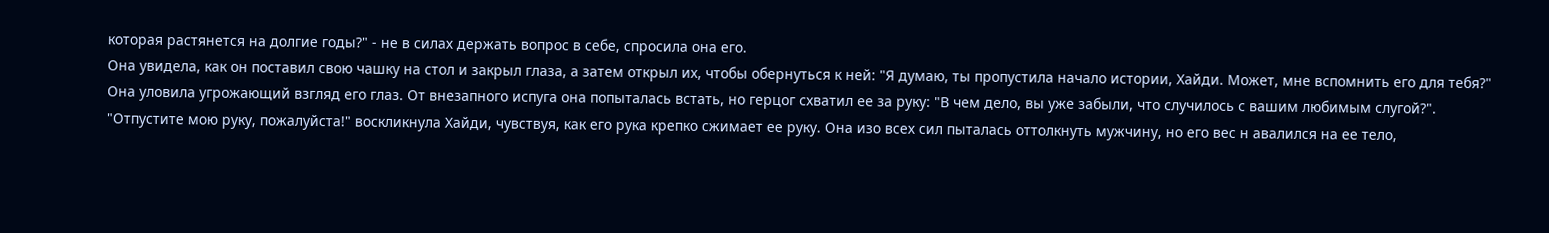которая растянется на долгие годы?" - не в силах держать вопрос в себе, спросила она его.
Она увидела, как он поставил свою чашку на стол и закрыл глаза, а затем открыл их, чтобы обернуться к ней: "Я думаю, ты пропустила начало истории, Хайди. Может, мне вспомнить его для тебя?"
Она уловила угрожающий взгляд его глаз. От внезапного испуга она попыталась встать, но герцог схватил ее за руку: "В чем дело, вы уже забыли, что случилось с вашим любимым слугой?".
"Отпустите мою руку, пожалуйста!" воскликнула Хайди, чувствуя, как его рука крепко сжимает ее руку. Она изо всех сил пыталась оттолкнуть мужчину, но его вес н авалился на ее тело,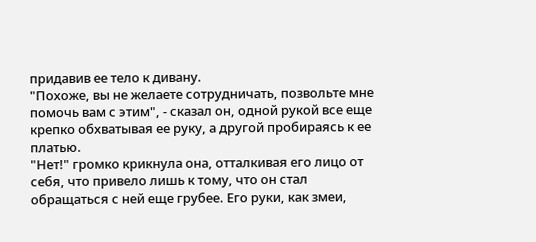придавив ее тело к дивану.
"Похоже, вы не желаете сотрудничать, позвольте мне помочь вам с этим", - сказал он, одной рукой все еще крепко обхватывая ее руку, а другой пробираясь к ее платью.
"Нет!" громко крикнула она, отталкивая его лицо от себя, что привело лишь к тому, что он стал обращаться с ней еще грубее. Его руки, как змеи,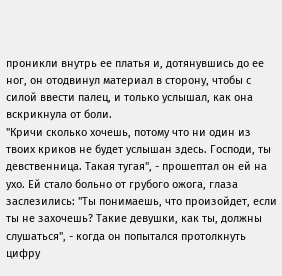проникли внутрь ее платья и, дотянувшись до ее ног, он отодвинул материал в сторону, чтобы с силой ввести палец, и только услышал, как она вскрикнула от боли.
"Кричи сколько хочешь, потому что ни один из твоих криков не будет услышан здесь. Господи, ты девственница. Такая тугая", - прошептал он ей на ухо. Ей стало больно от грубого ожога, глаза заслезились: "Ты понимаешь, что произойдет, если ты не захочешь? Такие девушки, как ты, должны слушаться", - когда он попытался протолкнуть цифру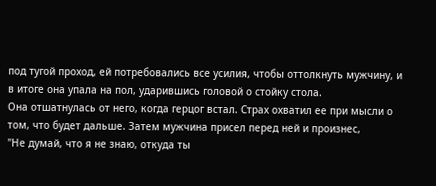под тугой проход, ей потребовались все усилия, чтобы оттолкнуть мужчину, и в итоге она упала на пол, ударившись головой о стойку стола.
Она отшатнулась от него, когда герцог встал. Страх охватил ее при мысли о том, что будет дальше. Затем мужчина присел перед ней и произнес,
"Не думай, что я не знаю, откуда ты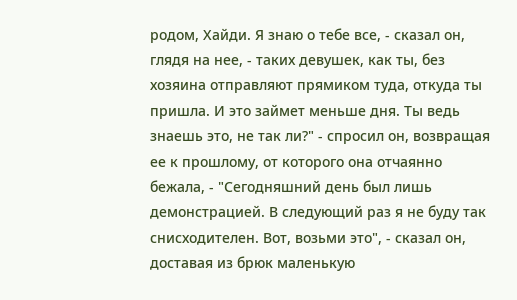родом, Хайди. Я знаю о тебе все, - сказал он, глядя на нее, - таких девушек, как ты, без хозяина отправляют прямиком туда, откуда ты пришла. И это займет меньше дня. Ты ведь знаешь это, не так ли?" - спросил он, возвращая ее к прошлому, от которого она отчаянно бежала, - "Сегодняшний день был лишь демонстрацией. В следующий раз я не буду так снисходителен. Вот, возьми это", - сказал он, доставая из брюк маленькую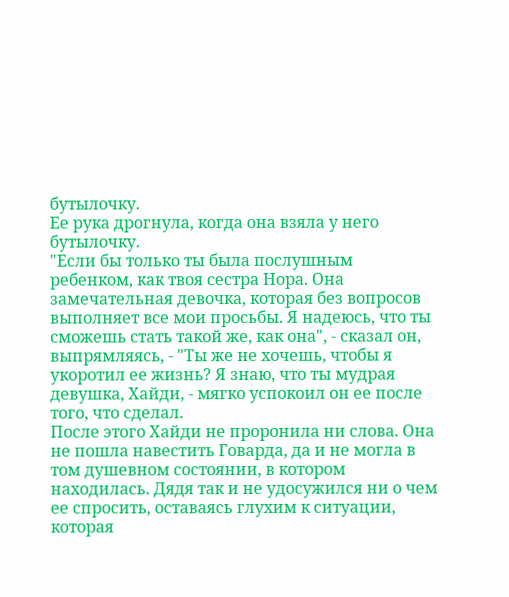бутылочку.
Ее рука дрогнула, когда она взяла у него бутылочку.
"Если бы только ты была послушным ребенком, как твоя сестра Нора. Она замечательная девочка, которая без вопросов выполняет все мои просьбы. Я надеюсь, что ты сможешь стать такой же, как она", - сказал он, выпрямляясь, - "Ты же не хочешь, чтобы я укоротил ее жизнь? Я знаю, что ты мудрая девушка, Хайди, - мягко успокоил он ее после того, что сделал.
После этого Хайди не проронила ни слова. Она не пошла навестить Говарда, да и не могла в том душевном состоянии, в котором находилась. Дядя так и не удосужился ни о чем ее спросить, оставаясь глухим к ситуации, которая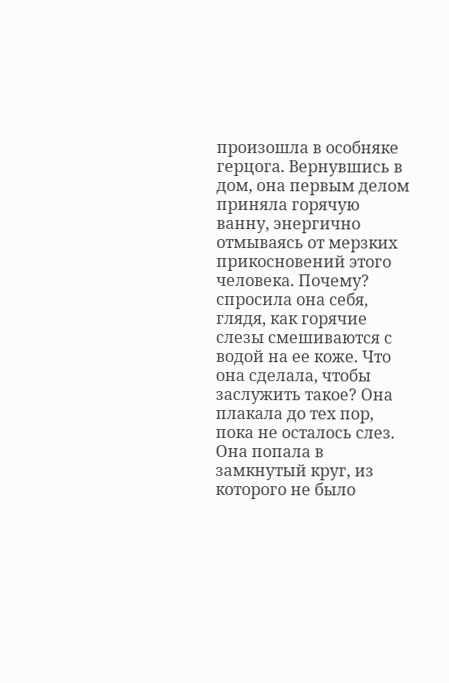произошла в особняке герцога. Вернувшись в дом, она первым делом приняла горячую ванну, энергично отмываясь от мерзких прикосновений этого человека. Почему? спросила она себя, глядя, как горячие слезы смешиваются с водой на ее коже. Что она сделала, чтобы заслужить такое? Она плакала до тех пор, пока не осталось слез. Она попала в замкнутый круг, из которого не было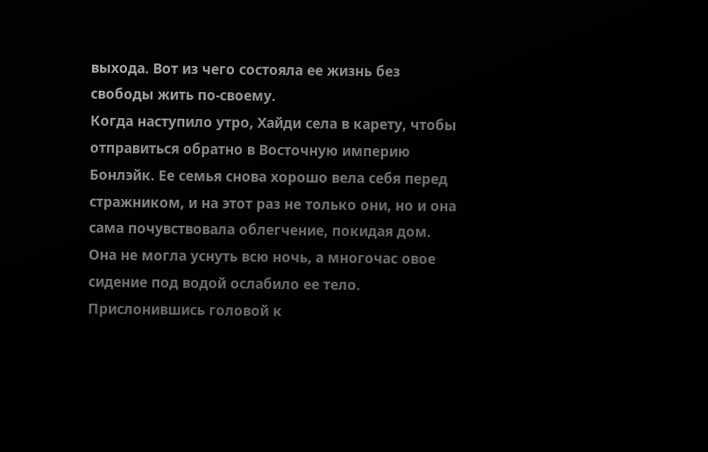выхода. Вот из чего состояла ее жизнь без свободы жить по-своему.
Когда наступило утро, Хайди села в карету, чтобы отправиться обратно в Восточную империю Бонлэйк. Ее семья снова хорошо вела себя перед стражником, и на этот раз не только они, но и она сама почувствовала облегчение, покидая дом. Она не могла уснуть всю ночь, а многочас овое сидение под водой ослабило ее тело. Прислонившись головой к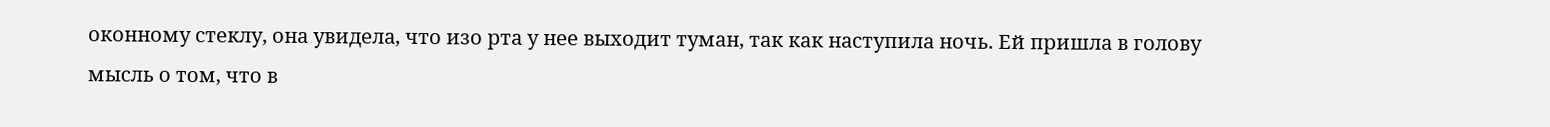оконному стеклу, она увидела, что изо рта у нее выходит туман, так как наступила ночь. Ей пришла в голову мысль о том, что в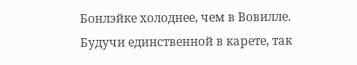Бонлэйке холоднее, чем в Вовилле. Будучи единственной в карете, так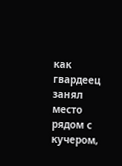как гвардеец занял место рядом с кучером,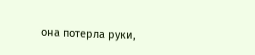она потерла руки,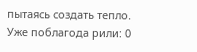пытаясь создать тепло.
Уже поблагода рили: 0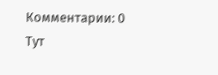Комментарии: 0
Тут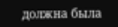должна была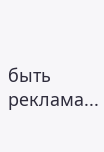быть реклама...